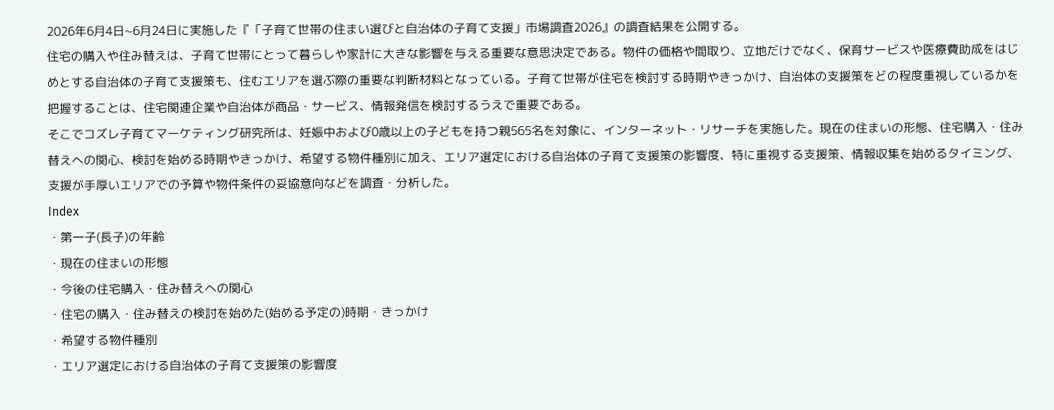2026年6月4日~6月24日に実施した『「子育て世帯の住まい選びと自治体の子育て支援」市場調査2026』の調査結果を公開する。
住宅の購入や住み替えは、子育て世帯にとって暮らしや家計に大きな影響を与える重要な意思決定である。物件の価格や間取り、立地だけでなく、保育サービスや医療費助成をはじめとする自治体の子育て支援策も、住むエリアを選ぶ際の重要な判断材料となっている。子育て世帯が住宅を検討する時期やきっかけ、自治体の支援策をどの程度重視しているかを把握することは、住宅関連企業や自治体が商品・サービス、情報発信を検討するうえで重要である。
そこでコズレ子育てマーケティング研究所は、妊娠中および0歳以上の子どもを持つ親565名を対象に、インターネット・リサーチを実施した。現在の住まいの形態、住宅購入・住み替えへの関心、検討を始める時期やきっかけ、希望する物件種別に加え、エリア選定における自治体の子育て支援策の影響度、特に重視する支援策、情報収集を始めるタイミング、支援が手厚いエリアでの予算や物件条件の妥協意向などを調査・分析した。
Index
・第一子(長子)の年齢
・現在の住まいの形態
・今後の住宅購入・住み替えへの関心
・住宅の購入・住み替えの検討を始めた(始める予定の)時期・きっかけ
・希望する物件種別
・エリア選定における自治体の子育て支援策の影響度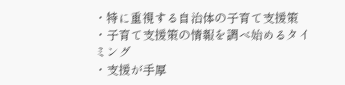・特に重視する自治体の子育て支援策
・子育て支援策の情報を調べ始めるタイミング
・支援が手厚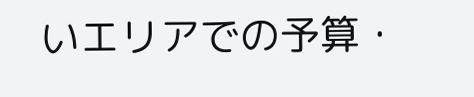いエリアでの予算・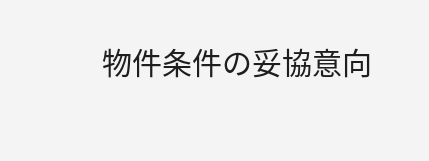物件条件の妥協意向